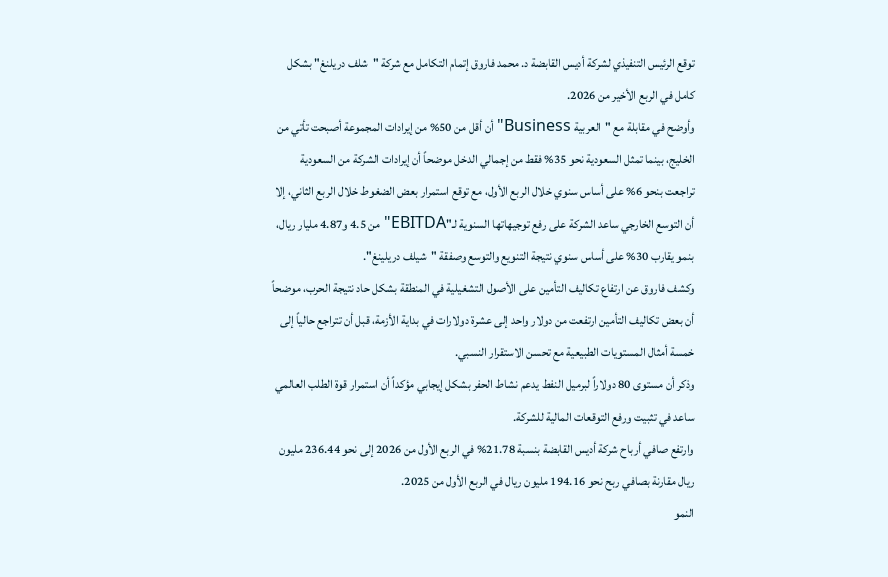توقع الرئيس التنفيذي لشركة أديس القابضة د. محمد فاروق إتمام التكامل مع شركة "شلف دريلنغ" بشكل كامل في الربع الأخير من 2026.
وأوضح في مقابلة مع "العربية Business" أن أقل من 50% من إيرادات المجموعة أصبحت تأتي من الخليج، بينما تمثل السعودية نحو 35% فقط من إجمالي الدخل موضحاً أن إيرادات الشركة من السعودية تراجعت بنحو 6% على أساس سنوي خلال الربع الأول، مع توقع استمرار بعض الضغوط خلال الربع الثاني، إلا أن التوسع الخارجي ساعد الشركة على رفع توجيهاتها السنوية لـ"EBITDA"من 4.5 و4.87 مليار ريال، بنمو يقارب 30% على أساس سنوي نتيجة التنويع والتوسع وصفقة "شيلف دريلينغ".
وكشف فاروق عن ارتفاع تكاليف التأمين على الأصول التشغيلية في المنطقة بشكل حاد نتيجة الحرب، موضحاً أن بعض تكاليف التأمين ارتفعت من دولار واحد إلى عشرة دولارات في بداية الأزمة، قبل أن تتراجع حالياً إلى خمسة أمثال المستويات الطبيعية مع تحسن الاستقرار النسبي.
وذكر أن مستوى 80 دولاراً لبرميل النفط يدعم نشاط الحفر بشكل إيجابي مؤكداً أن استمرار قوة الطلب العالمي ساعد في تثبيت ورفع التوقعات المالية للشركة.
وارتفع صافي أرباح شركة أديس القابضة بنسبة 21.78% في الربع الأول من 2026 إلى نحو 236.44 مليون ريال مقارنة بصافي ربح نحو 194.16 مليون ريال في الربع الأول من 2025.
النمو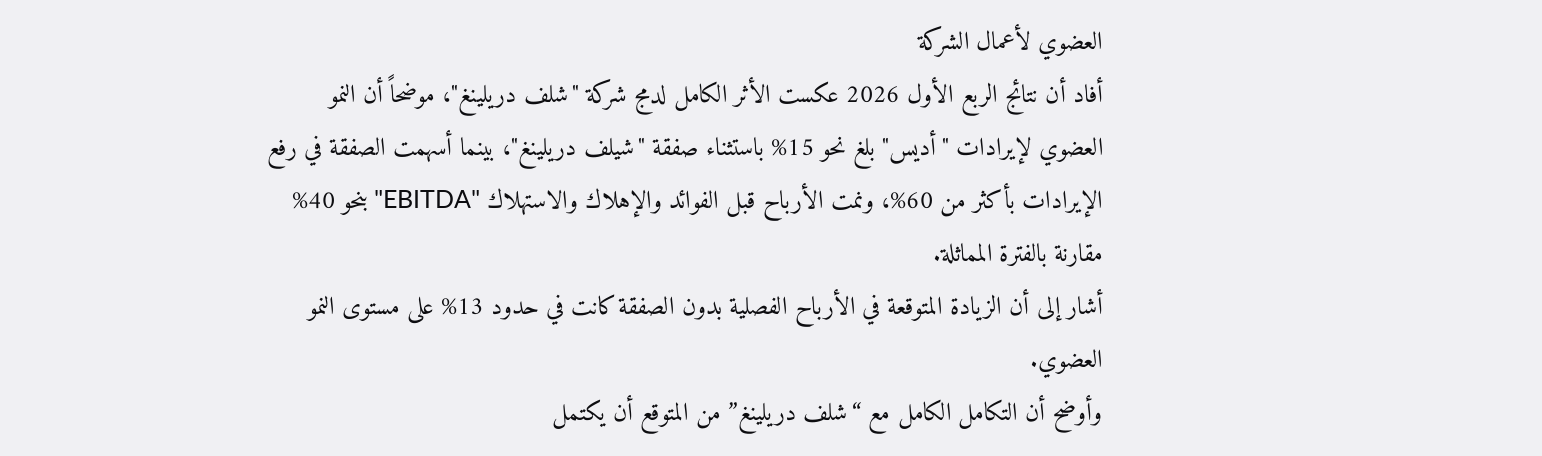العضوي لأعمال الشركة
أفاد أن نتائج الربع الأول 2026 عكست الأثر الكامل لدمج شركة "شلف دريلينغ"، موضحاً أن النمو العضوي لإيرادات "أديس" بلغ نحو 15% باستثناء صفقة "شيلف دريلينغ"، بينما أسهمت الصفقة في رفع الإيرادات بأكثر من 60%، ونمت الأرباح قبل الفوائد والإهلاك والاستهلاك "EBITDA" بنحو 40% مقارنة بالفترة المماثلة.
أشار إلى أن الزيادة المتوقعة في الأرباح الفصلية بدون الصفقة كانت في حدود 13% على مستوى النمو العضوي.
وأوضح أن التكامل الكامل مع “شلف دريلينغ” من المتوقع أن يكتمل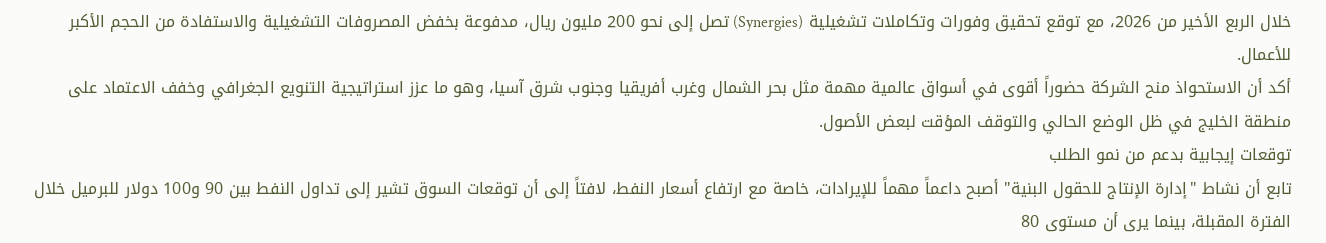خلال الربع الأخير من 2026، مع توقع تحقيق وفورات وتكاملات تشغيلية (Synergies) تصل إلى نحو 200 مليون ريال، مدفوعة بخفض المصروفات التشغيلية والاستفادة من الحجم الأكبر للأعمال.
أكد أن الاستحواذ منح الشركة حضوراً أقوى في أسواق عالمية مهمة مثل بحر الشمال وغرب أفريقيا وجنوب شرق آسيا، وهو ما عزز استراتيجية التنويع الجغرافي وخفف الاعتماد على منطقة الخليج في ظل الوضع الحالي والتوقف المؤقت لبعض الأصول.
توقعات إيجابية بدعم من نمو الطلب
تابع أن نشاط "إدارة الإنتاج للحقول البنية" أصبح داعماً مهماً للإيرادات، خاصة مع ارتفاع أسعار النفط، لافتاً إلى أن توقعات السوق تشير إلى تداول النفط بين 90 و100 دولار للبرميل خلال الفترة المقبلة، بينما يرى أن مستوى 80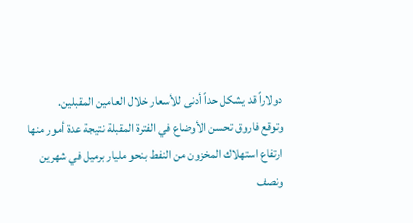دولاراً قد يشكل حداً أدنى للأسعار خلال العامين المقبلين.
وتوقع فاروق تحسن الأوضاع في الفترة المقبلة نتيجة عدة أمور منها ارتفاع استهلاك المخزون من النفط بنحو مليار برميل في شهرين ونصف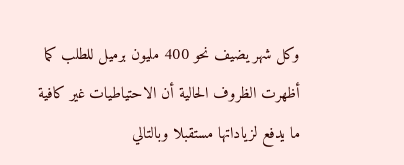وكل شهر يضيف نحو 400 مليون برميل للطلب كما أظهرت الظروف الحالية أن الاحتياطيات غير كافية ما يدفع لزياداتها مستقبلا وبالتالي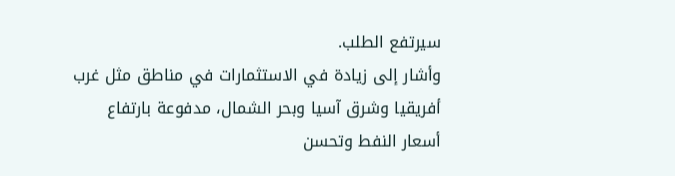سيرتفع الطلب.
وأشار إلى زيادة في الاستثمارات في مناطق مثل غرب أفريقيا وشرق آسيا وبحر الشمال، مدفوعة بارتفاع أسعار النفط وتحسن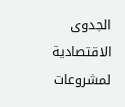الجدوى الاقتصادية لمشروعات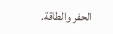الحفر والطاقة.